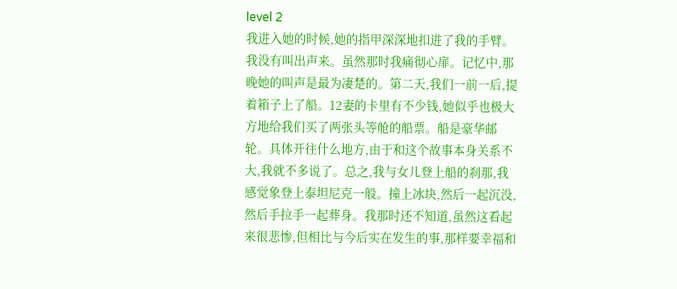level 2
我进入她的时候,她的指甲深深地扣进了我的手臂。我没有叫出声来。虽然那时我痛彻心扉。记忆中,那晚她的叫声是最为凄楚的。第二天,我们一前一后,提着箱子上了船。12妻的卡里有不少钱,她似乎也极大方地给我们买了两张头等舱的船票。船是豪华邮轮。具体开往什么地方,由于和这个故事本身关系不大,我就不多说了。总之,我与女儿登上船的刹那,我感觉象登上泰坦尼克一般。撞上冰块,然后一起沉没,然后手拉手一起葬身。我那时还不知道,虽然这看起来很悲惨,但相比与今后实在发生的事,那样要幸福和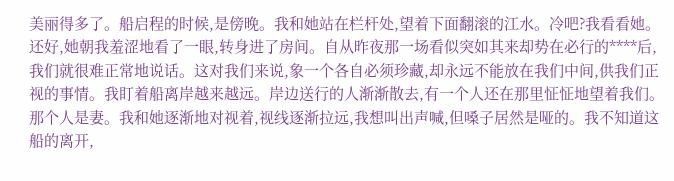美丽得多了。船启程的时候,是傍晚。我和她站在栏杆处,望着下面翻滚的江水。冷吧?我看看她。还好,她朝我羞涩地看了一眼,转身进了房间。自从昨夜那一场看似突如其来却势在必行的****后,我们就很难正常地说话。这对我们来说,象一个各自必须珍藏,却永远不能放在我们中间,供我们正视的事情。我盯着船离岸越来越远。岸边送行的人渐渐散去,有一个人还在那里怔怔地望着我们。那个人是妻。我和她逐渐地对视着,视线逐渐拉远,我想叫出声喊,但嗓子居然是哑的。我不知道这船的离开,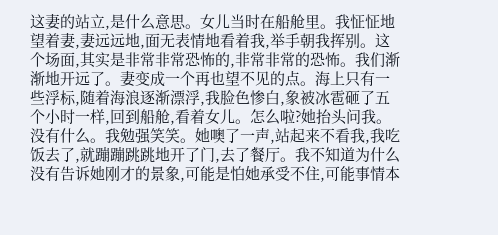这妻的站立,是什么意思。女儿当时在船舱里。我怔怔地望着妻,妻远远地,面无表情地看着我,举手朝我挥别。这个场面,其实是非常非常恐怖的,非常非常的恐怖。我们渐渐地开远了。妻变成一个再也望不见的点。海上只有一些浮标,随着海浪逐渐漂浮,我脸色惨白,象被冰雹砸了五个小时一样,回到船舱,看着女儿。怎么啦?她抬头问我。没有什么。我勉强笑笑。她噢了一声,站起来不看我,我吃饭去了,就蹦蹦跳跳地开了门,去了餐厅。我不知道为什么没有告诉她刚才的景象,可能是怕她承受不住,可能事情本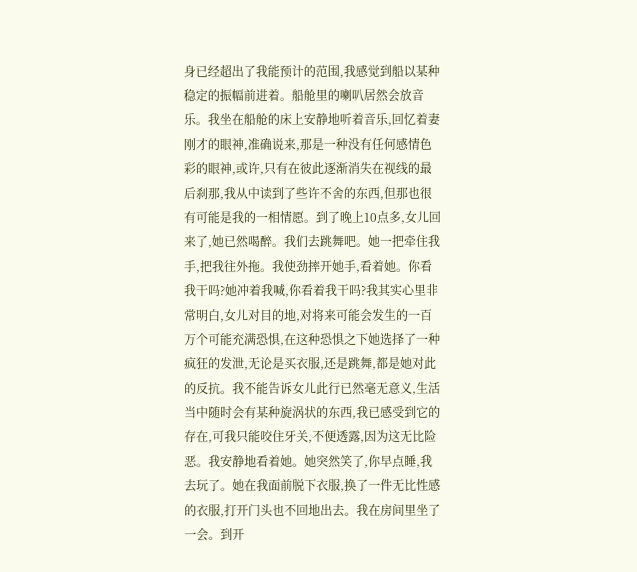身已经超出了我能预计的范围,我感觉到船以某种稳定的振幅前进着。船舱里的喇叭居然会放音乐。我坐在船舱的床上安静地听着音乐,回忆着妻刚才的眼神,准确说来,那是一种没有任何感情色彩的眼神,或许,只有在彼此逐渐消失在视线的最后刹那,我从中读到了些许不舍的东西,但那也很有可能是我的一相情愿。到了晚上10点多,女儿回来了,她已然喝醉。我们去跳舞吧。她一把牵住我手,把我往外拖。我使劲摔开她手,看着她。你看我干吗?她冲着我喊,你看着我干吗?我其实心里非常明白,女儿对目的地,对将来可能会发生的一百万个可能充满恐惧,在这种恐惧之下她选择了一种疯狂的发泄,无论是买衣服,还是跳舞,都是她对此的反抗。我不能告诉女儿此行已然毫无意义,生活当中随时会有某种旋涡状的东西,我已感受到它的存在,可我只能咬住牙关,不便透露,因为这无比险恶。我安静地看着她。她突然笑了,你早点睡,我去玩了。她在我面前脱下衣服,换了一件无比性感的衣服,打开门头也不回地出去。我在房间里坐了一会。到开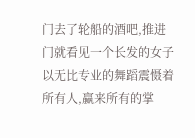门去了轮船的酒吧,推进门就看见一个长发的女子以无比专业的舞蹈震慑着所有人,赢来所有的掌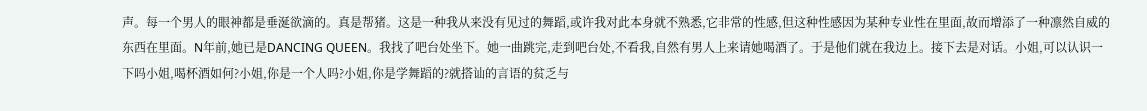声。每一个男人的眼神都是垂涎欲滴的。真是帮猪。这是一种我从来没有见过的舞蹈,或许我对此本身就不熟悉,它非常的性感,但这种性感因为某种专业性在里面,故而增添了一种凛然自威的东西在里面。N年前,她已是DANCING QUEEN。我找了吧台处坐下。她一曲跳完,走到吧台处,不看我,自然有男人上来请她喝酒了。于是他们就在我边上。接下去是对话。小姐,可以认识一下吗小姐,喝杯酒如何?小姐,你是一个人吗?小姐,你是学舞蹈的?就搭讪的言语的贫乏与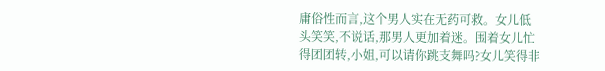庸俗性而言,这个男人实在无药可救。女儿低头笑笑,不说话,那男人更加着迷。围着女儿忙得团团转,小姐,可以请你跳支舞吗?女儿笑得非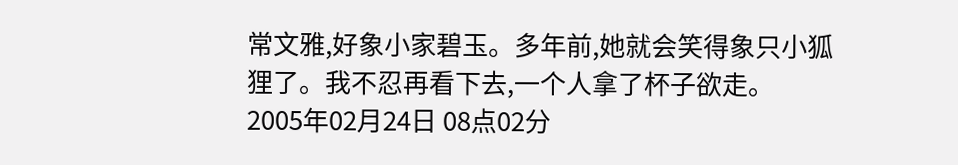常文雅,好象小家碧玉。多年前,她就会笑得象只小狐狸了。我不忍再看下去,一个人拿了杯子欲走。
2005年02月24日 08点02分